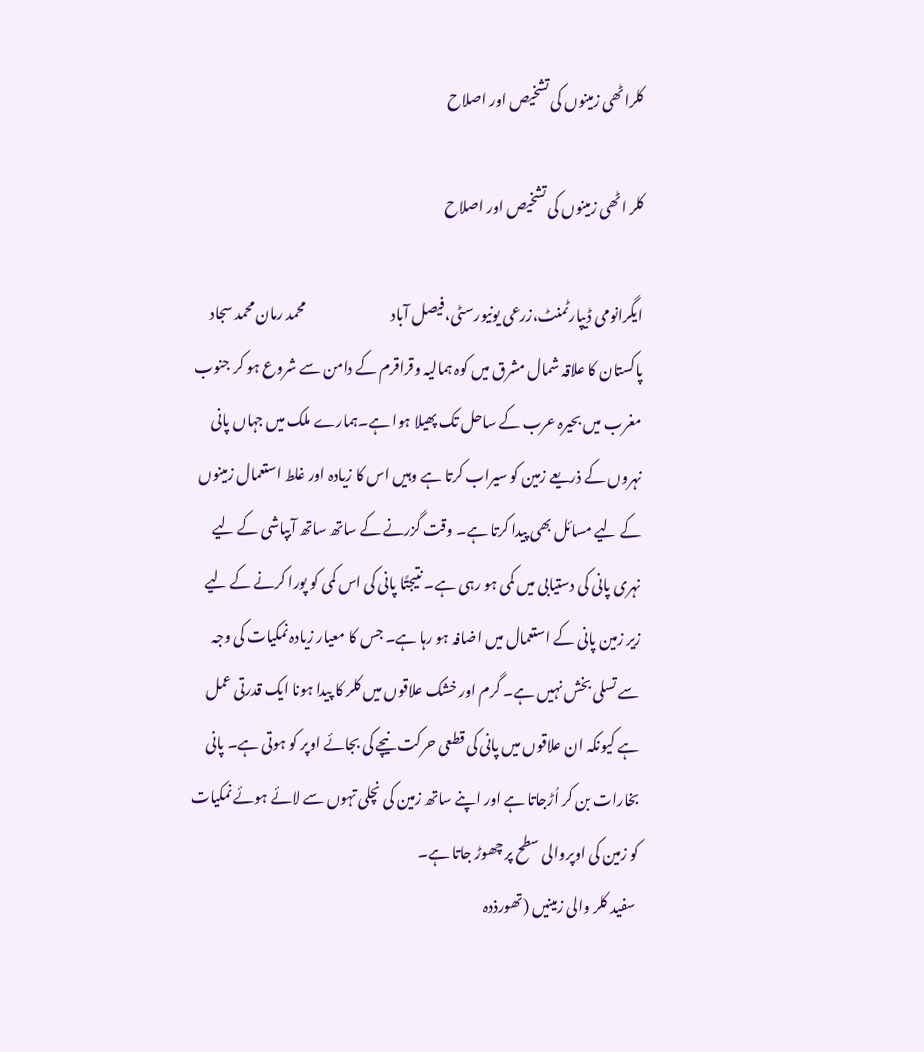کلراٹھی زمینوں کی تشخیص اور اصلاح

کلر اٹھی زمینوں کی تشخیص اور اصلاح

ایگرانومی ڈیپارٹمنٹ،زرعی یونیورسٹی،فیصل آباد                              محمد رمان محمد سجاد
پاکستان کا علاقہ شمال مشرق میں کوہ ہمالیہ وقراقرم کے دامن سے شروع ہو کر جنوب مغرب میں بحیرہ عرب کے ساحل تک پھیلا ہوا ہے۔ہمارے ملک میں جہاں پانی نہروں کے ذریعے زمین کو سیراب کرتا ہے وہیں اس کا زیادہ اور غلط استعمال زمینوں کے لیے مسائل بھی پیدا کرتا ہے۔ وقت گزرنے کے ساتھ ساتھ آبپاشی کے لیے نہری پانی کی دستیابی میں کمی ہو رہی ہے۔ نتیجتًا پانی کی اس کمی کو پورا کرنے کے لیے زیر زمین پانی کے استعمال میں اضافہ ہو رہا ہے۔ جس کا معیار زیادہ نمکیات کی وجہ سے تسلی بخش نہیں ہے۔ گرم اور خشک علاقوں میں کلر کا پیدا ہونا ایک قدرتی عمل ہے کیونکہ ان علاقوں میں پانی کی قطعی حرکت نیچے کی بجائے اوپر کو ہوتی ہے۔ پانی بخارات بن کر اُڑجاتا ہے اور اپنے ساتھ زمین کی نچلی تہوں سے لائے ہوئے نمکیات کو زمین کی اوپروالی سطح پر چھوڑ جاتا ہے۔
 سفید کلر والی زمینیں (تھورذدہ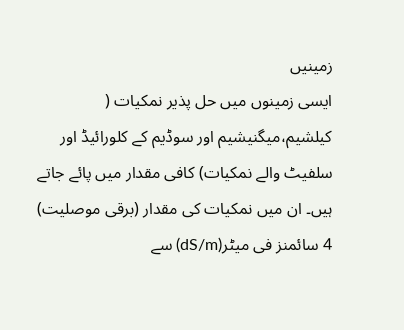زمینیں
ایسی زمینوں میں حل پذیر نمکیات ( کیلشیم،میگنیشیم اور سوڈیم کے کلورائیڈ اور سلفیٹ والے نمکیات) کافی مقدار میں پائے جاتے ہیں۔ ان میں نمکیات کی مقدار (برقی موصلیت) 4 سائمنز فی میٹر(dS/m) سے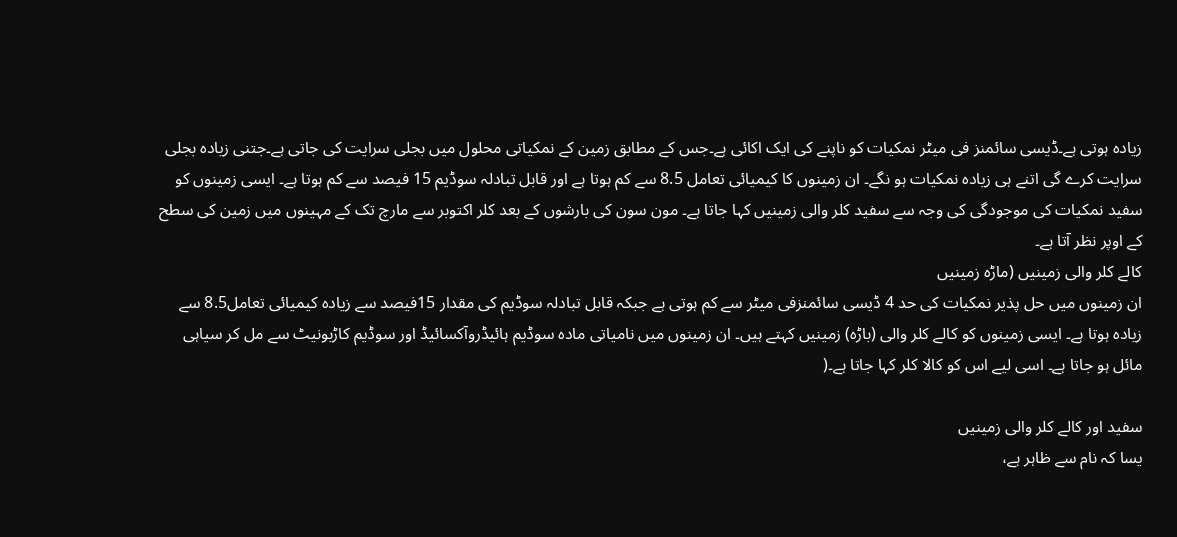زیادہ ہوتی ہے۔ڈیسی سائمنز فی میٹر نمکیات کو ناپنے کی ایک اکائی ہے۔جس کے مطابق زمین کے نمکیاتی محلول میں بجلی سرایت کی جاتی ہے۔جتنی زیادہ بجلی سرایت کرے گی اتنے ہی زیادہ نمکیات ہو نگے۔ ان زمینوں کا کیمیائی تعامل 8.5 سے کم ہوتا ہے اور قابل تبادلہ سوڈیم 15 فیصد سے کم ہوتا ہے۔ ایسی زمینوں کو سفید نمکیات کی موجودگی کی وجہ سے سفید کلر والی زمینیں کہا جاتا ہے۔ مون سون کی بارشوں کے بعد کلر اکتوبر سے مارچ تک کے مہینوں میں زمین کی سطح کے اوپر نظر آتا ہے۔
کالے کلر والی زمینیں (ماڑہ زمینیں
ان زمینوں میں حل پذیر نمکیات کی حد 4 ڈیسی سائمنزفی میٹر سے کم ہوتی ہے جبکہ قابل تبادلہ سوڈیم کی مقدار 15فیصد سے زیادہ کیمیائی تعامل8.5 سے زیادہ ہوتا ہے۔ ایسی زمینوں کو کالے کلر والی (باڑہ) زمینیں کہتے ہیں۔ ان زمینوں میں نامیاتی مادہ سوڈیم ہائیڈروآکسائیڈ اور سوڈیم کاڑبونیٹ سے مل کر سیاہی مائل ہو جاتا ہے۔ اسی لیے اس کو کالا کلر کہا جاتا ہے۔(

سفید اور کالے کلر والی زمینیں
یسا کہ نام سے ظاہر ہے،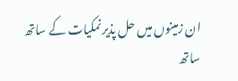ان زمینوں میں حل پذیر نمکیات کے ساتھ ساتھ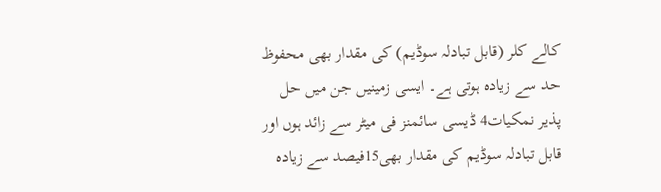کالے کلر (قابل تبادلہ سوڈیم) کی مقدار بھی محفوظ حد سے زیادہ ہوتی ہے۔ ایسی زمینیں جن میں حل پذیر نمکیات4 ڈیسی سائمنز فی میٹر سے زائد ہوں اور قابل تبادلہ سوڈیم کی مقدار بھی15فیصد سے زیادہ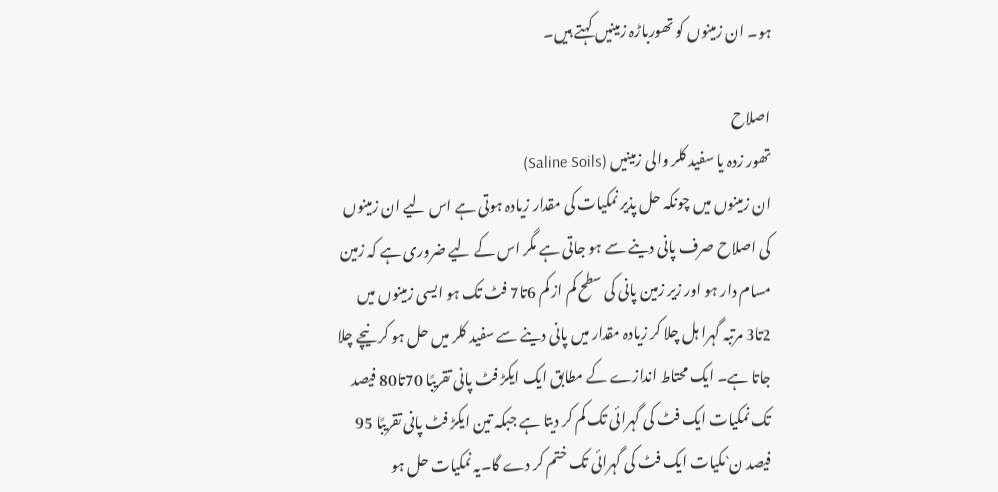ہو۔ ان زمینوں کو تھورباڑہ زمینیں کہتے ہیں۔

اصلاح
تھور زدہ یا سفید کلر والی زمینیں (Saline Soils)
ان زمینوں میں چونکہ حل پذیر نمکیات کی مقدار زیادہ ہوتی ہے اس لیے ان زمینوں کی اصلاح صرف پانی دینے سے ہو جاتی ہے مگر اس کے لیے ضروری ہے کہ زمین مسام دار ہو اور زیر زمین پانی کی سطح کم از کم 6تا7 فٹ تک ہو ایسی زمینوں میں 2تا3 مرتبہ گہرا ہل چلا کر زیادہ مقدار میں پانی دینے سے سفید کلر میں حل ہو کر نیچے چلا جاتا ہے۔ ایک محتاط اندازے کے مطابق ایک ایکڑ فٹ پانی تقریبًا 70تا80 فیصد تک نمکیات ایک فٹ کی گہرائی تک کم کر دیتا ہے جبکہ تین ایکڑ فٹ پانی تقریبًا 95 فیصد ن`مکیات ایک فٹ کی گہرائی تک ختم کر دے گا۔یہ نمکیات حل ہو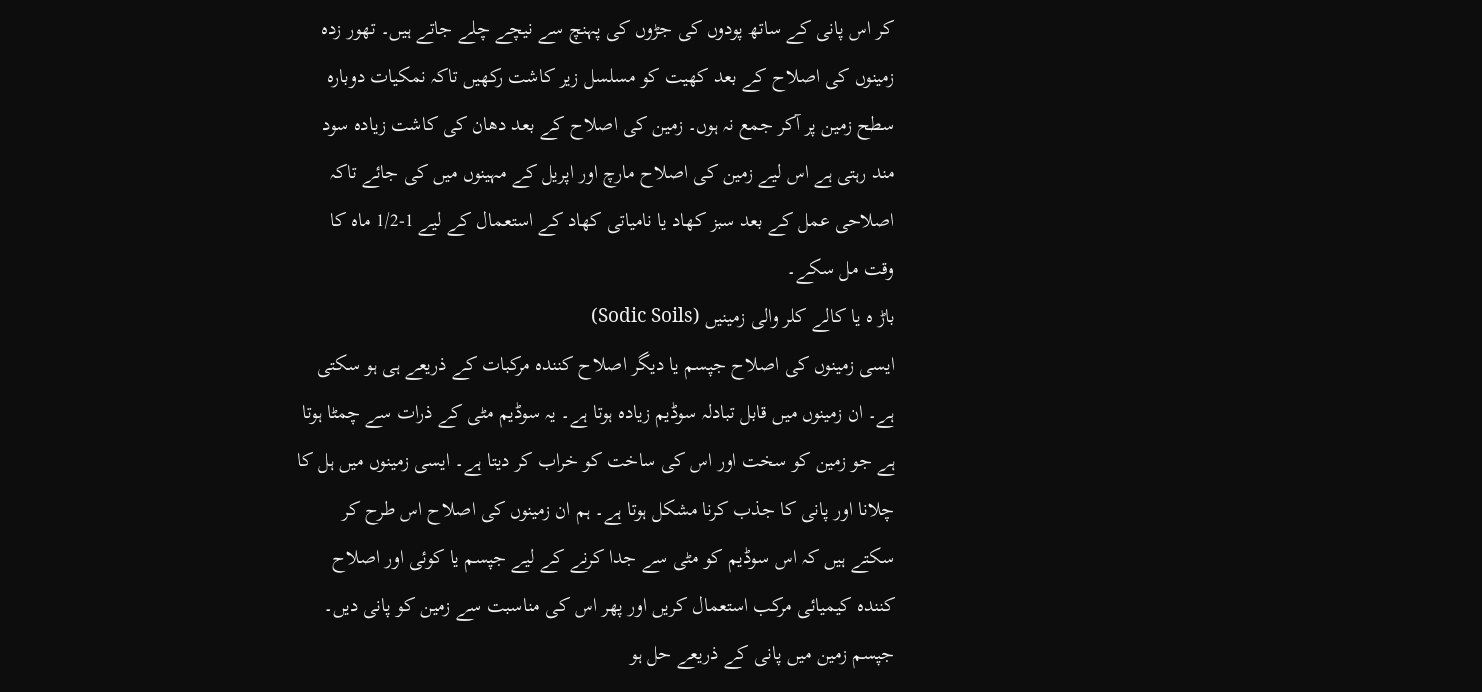کر اس پانی کے ساتھ پودوں کی جڑوں کی پہنچ سے نیچے چلے جاتے ہیں۔ تھور زدہ زمینوں کی اصلاح کے بعد کھیت کو مسلسل زیر کاشت رکھیں تاکہ نمکیات دوبارہ سطح زمین پر آکر جمع نہ ہوں۔ زمین کی اصلاح کے بعد دھان کی کاشت زیادہ سود مند رہتی ہے اس لیے زمین کی اصلاح مارچ اور اپریل کے مہینوں میں کی جائے تاکہ اصلاحی عمل کے بعد سبز کھاد یا نامیاتی کھاد کے استعمال کے لیے 1-1/2 ماہ کا وقت مل سکے۔
باڑ ہ یا کالے کلر والی زمینیں (Sodic Soils)
ایسی زمینوں کی اصلاح جپسم یا دیگر اصلاح کنندہ مرکبات کے ذریعے ہی ہو سکتی ہے۔ ان زمینوں میں قابل تبادلہ سوڈیم زیادہ ہوتا ہے۔ یہ سوڈیم مٹی کے ذرات سے چمٹا ہوتا ہے جو زمین کو سخت اور اس کی ساخت کو خراب کر دیتا ہے۔ ایسی زمینوں میں ہل کا چلانا اور پانی کا جذب کرنا مشکل ہوتا ہے۔ ہم ان زمینوں کی اصلاح اس طرح کر سکتے ہیں کہ اس سوڈیم کو مٹی سے جدا کرنے کے لیے جپسم یا کوئی اور اصلاح کنندہ کیمیائی مرکب استعمال کریں اور پھر اس کی مناسبت سے زمین کو پانی دیں۔ جپسم زمین میں پانی کے ذریعے حل ہو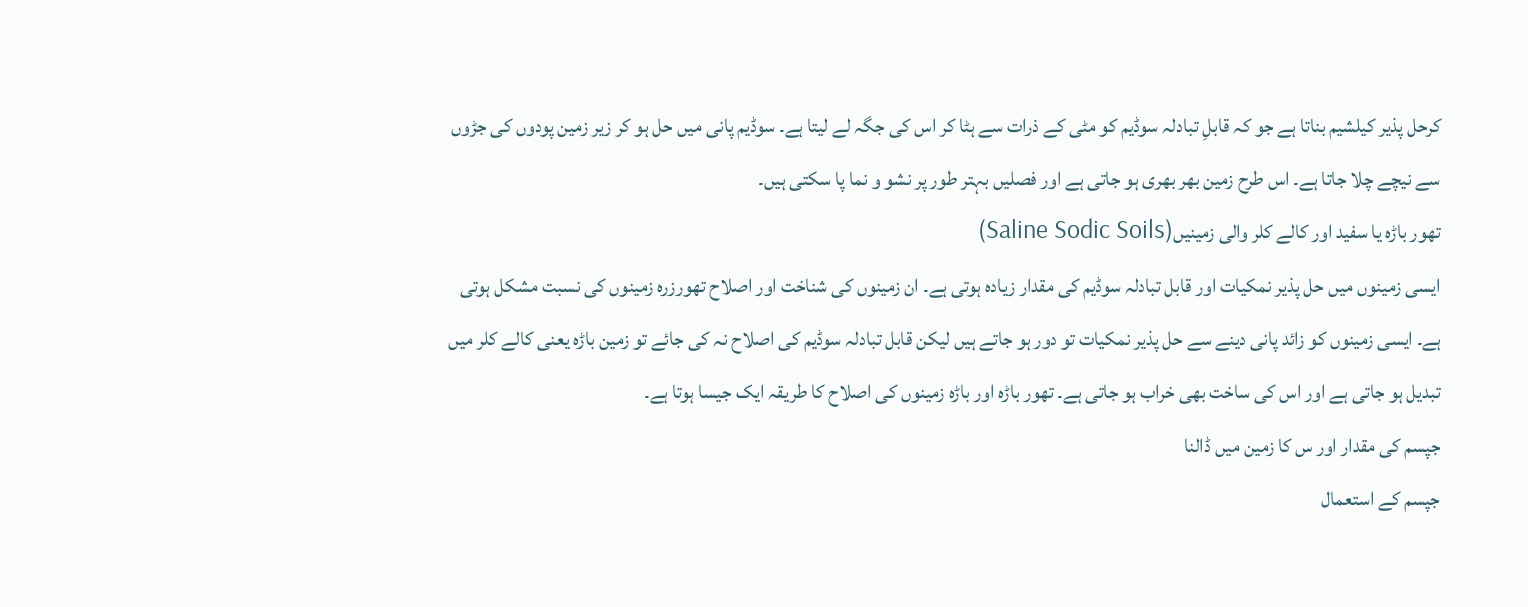کرحل پذیر کیلشیم بناتا ہے جو کہ قابلِ تبادلہ سوڈیم کو مٹی کے ذرات سے ہٹا کر اس کی جگہ لے لیتا ہے۔ سوڈیم پانی میں حل ہو کر زیر زمین پودوں کی جڑوں سے نیچے چلا جاتا ہے۔ اس طرح زمین بھر بھری ہو جاتی ہے اور فصلیں بہتر طور پر نشو و نما پا سکتی ہیں۔
تھور باڑہ یا سفید اور کالے کلر والی زمینیں(Saline Sodic Soils)
ایسی زمینوں میں حل پذیر نمکیات اور قابل تبادلہ سوڈیم کی مقدار زیادہ ہوتی ہے۔ ان زمینوں کی شناخت اور اصلاح تھورزرہ زمینوں کی نسبت مشکل ہوتی ہے۔ ایسی زمینوں کو زائد پانی دینے سے حل پذیر نمکیات تو دور ہو جاتے ہیں لیکن قابل تبادلہ سوڈیم کی اصلاح نہ کی جائے تو زمین باڑہ یعنی کالے کلر میں تبدیل ہو جاتی ہے اور اس کی ساخت بھی خراب ہو جاتی ہے۔ تھور باڑہ اور باڑہ زمینوں کی اصلاح کا طریقہ ایک جیسا ہوتا ہے۔
جپسم کی مقدار اور س کا زمین میں ڈالنا
جپسم کے استعمال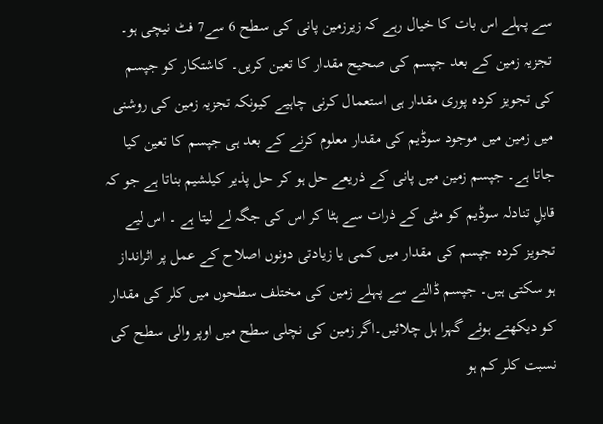سے پہلے اس بات کا خیال رہے کہ زیرزمین پانی کی سطح 6 سے7 فٹ نیچی ہو۔ تجزیہ زمین کے بعد جپسم کی صحیح مقدار کا تعین کریں۔ کاشتکار کو جپسم کی تجویز کردہ پوری مقدار ہی استعمال کرنی چاہیے کیونکہ تجزیہ زمین کی روشنی میں زمین میں موجود سوڈیم کی مقدار معلوم کرنے کے بعد ہی جپسم کا تعین کیا جاتا ہے۔ جپسم زمین میں پانی کے ذریعے حل ہو کر حل پذیر کیلشیم بناتا ہے جو کہ قابلِ تنادلہ سوڈیم کو مٹی کے ذرات سے ہٹا کر اس کی جگہ لے لیتا ہے ۔ اس لیے تجویز کردہ جپسم کی مقدار میں کمی یا زیادتی دونوں اصلاح کے عمل پر اثرانداز ہو سکتی ہیں۔ جپسم ڈالنے سے پہلے زمین کی مختلف سطحوں میں کلر کی مقدار کو دیکھتے ہوئے گہرا ہل چلائیں۔اگر زمین کی نچلی سطح میں اوپر والی سطح کی نسبت کلر کم ہو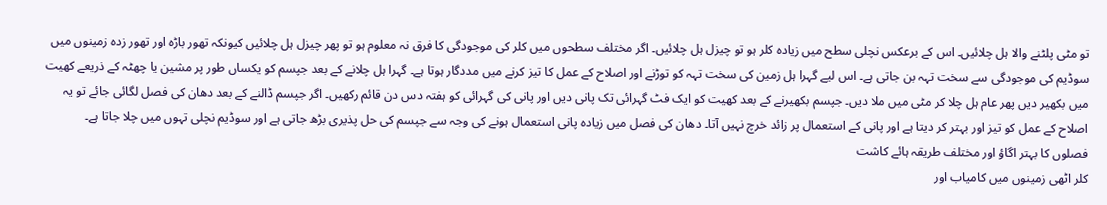تو مٹی پلٹنے والا ہل چلائیں۔ اس کے برعکس نچلی سطح میں زیادہ کلر ہو تو چیزل ہل چلائیں۔ اگر مختلف سطحوں میں کلر کی موجودگی کا فرق نہ معلوم ہو تو پھر چیزل ہل چلائیں کیونکہ تھور باڑہ اور تھور زدہ زمینوں میں سوڈیم کی موجودگی سے سخت تہہ بن جاتی ہے۔ اس لیے گہرا ہل زمین کی سخت تہہ کو توڑنے اور اصلاح کے عمل کا تیز کرنے میں مددگار ہوتا ہے۔ گہرا ہل چلانے کے بعد جپسم کو یکساں طور پر مشین یا چھٹہ کے ذریعے کھیت میں بکھیر دیں پھر عام ہل چلا کر مٹی میں ملا دیں۔ جپسم بکھیرنے کے بعد کھیت کو ایک فٹ گہرائی تک پانی دیں اور پانی کی گہرائی کو ہفتہ دس دن قائم رکھیں۔ اگر جپسم ڈالنے کے بعد دھان کی فصل لگائی جائے تو یہ اصلاح کے عمل کو تیز اور بہتر کر دیتا ہے اور پانی کے استعمال پر زائد خرچ نہیں آتا۔ دھان کی فصل میں زیادہ پانی استعمال ہونے کی وجہ سے جپسم کی حل پذیری بڑھ جاتی ہے اور سوڈیم نچلی تہوں میں چلا جاتا ہے۔
فصلوں کا بہتر اگاؤ اور مختلف طریقہ ہائے کاشت
کلر اٹھی زمینوں میں کامیاب اور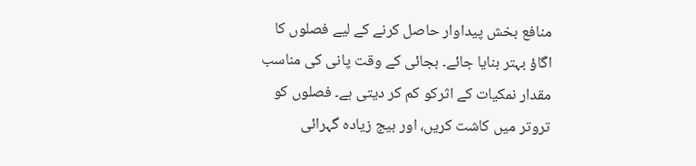منافع بخش پیداوار حاصل کرنے کے لیے فصلوں کا اگاؤ بہتر بنایا جائے۔ بجائی کے وقت پانی کی مناسب مقدار نمکیات کے اثرکو کم کر دیتی ہے۔ فصلوں کو تروتر میں کاشت کریں، اور بیج زیادہ گہرائی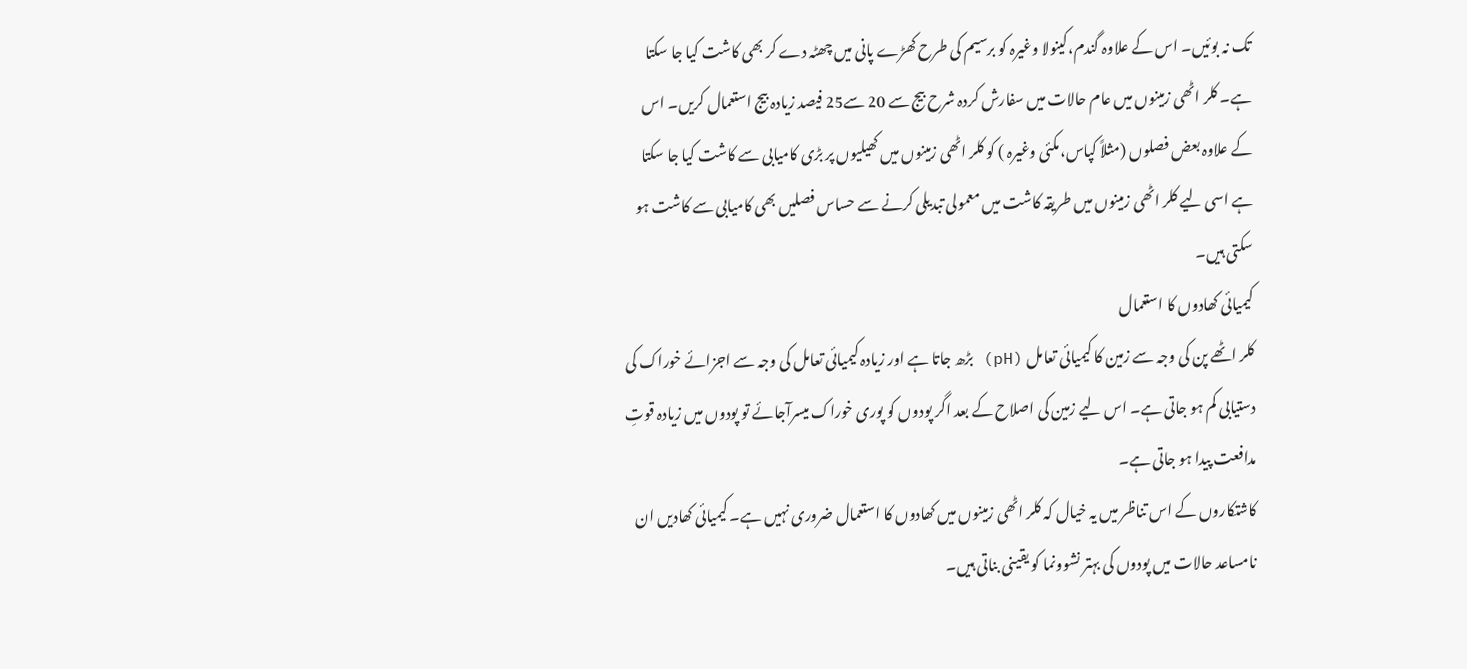تک نہ بوئیں۔ اس کے علاوہ گندم،کینولا وغیرہ کو برسیم کی طرح کھڑے پانی میں چھٹہ دے کر بھی کاشت کیا جا سکتا ہے۔ کلر اٹھی زمینوں میں عام حالات میں سفارش کردہ شرح بیج سے 20 سے25 فیصد زیادہ بیج استعمال کریں۔ اس کے علاوہ بعض فصلوں (مثلاً کپاس،مکئی وغیرہ ) کو کلر اٹھی زمینوں میں کھیلیوں پر بڑی کامیابی سے کاشت کیا جا سکتا ہے اسی لیے کلر اٹھی زمینوں میں طریقہ کاشت میں معمولی تبدیلی کرنے سے حساس فصلیں بھی کامیابی سے کاشت ہو سکتی ہیں۔
کیمیائی کھادوں کا استعمال
کلر اٹھے پن کی وجہ سے زمین کا کیمیائی تعامل (pH) بڑھ جاتا ہے اور زیادہ کیمیائی تعامل کی وجہ سے اجزائے خوراک کی دستیابی کم ہو جاتی ہے۔ اس لیے زمین کی اصلاح کے بعد اگر پودوں کو پوری خوراک میسرآجائے تو پودوں میں زیادہ قوتِ مدافعت پیدا ہو جاتی ہے۔
کاشتکاروں کے اس تناظر میں یہ خیال کہ کلر اٹھی زمینوں میں کھادوں کا استعمال ضروری نہیں ہے۔ کیمیائی کھادیں ان نامساعد حالات میں پودوں کی بہتر نشوونما کو یقینی بناتی ہیں۔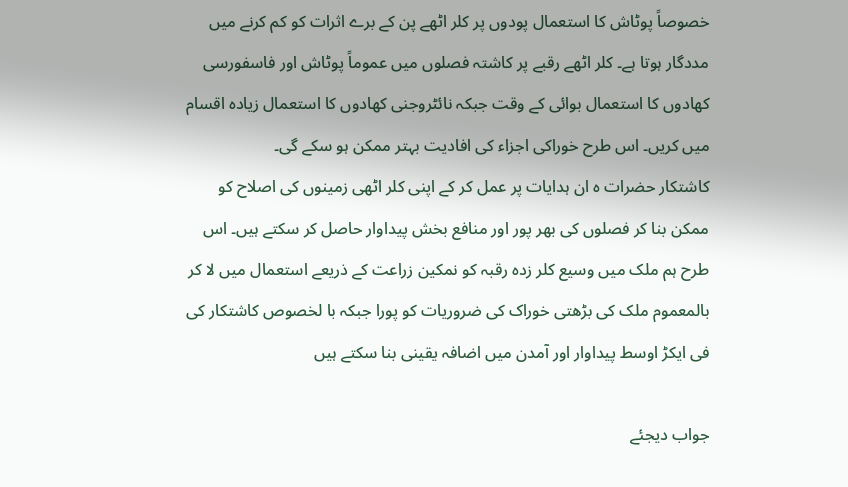خصوصاً پوٹاش کا استعمال پودوں پر کلر اٹھے پن کے برے اثرات کو کم کرنے میں مددگار ہوتا ہے۔ کلر اٹھے رقبے پر کاشتہ فصلوں میں عموماً پوٹاش اور فاسفورسی کھادوں کا استعمال بوائی کے وقت جبکہ نائٹروجنی کھادوں کا استعمال زیادہ اقسام میں کریں۔ اس طرح خوراکی اجزاء کی افادیت بہتر ممکن ہو سکے گی۔
کاشتکار حضرات ہ ان ہدایات پر عمل کر کے اپنی کلر اٹھی زمینوں کی اصلاح کو ممکن بنا کر فصلوں کی بھر پور اور منافع بخش پیداوار حاصل کر سکتے ہیں۔ اس طرح ہم ملک میں وسیع کلر زدہ رقبہ کو نمکین زراعت کے ذریعے استعمال میں لا کر بالمعموم ملک کی بڑھتی خوراک کی ضروریات کو پورا جبکہ با لخصوص کاشتکار کی فی ایکڑ اوسط پیداوار اور آمدن میں اضافہ یقینی بنا سکتے ہیں

جواب دیجئے